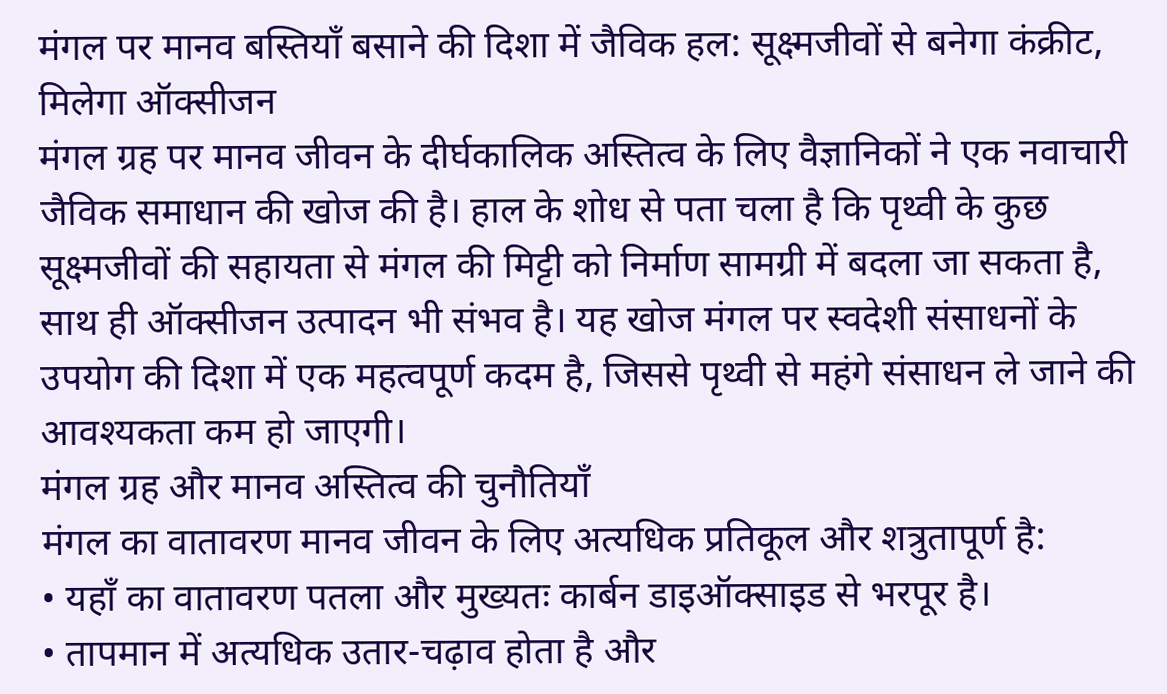मंगल पर मानव बस्तियाँ बसाने की दिशा में जैविक हल: सूक्ष्मजीवों से बनेगा कंक्रीट, मिलेगा ऑक्सीजन
मंगल ग्रह पर मानव जीवन के दीर्घकालिक अस्तित्व के लिए वैज्ञानिकों ने एक नवाचारी जैविक समाधान की खोज की है। हाल के शोध से पता चला है कि पृथ्वी के कुछ सूक्ष्मजीवों की सहायता से मंगल की मिट्टी को निर्माण सामग्री में बदला जा सकता है, साथ ही ऑक्सीजन उत्पादन भी संभव है। यह खोज मंगल पर स्वदेशी संसाधनों के उपयोग की दिशा में एक महत्वपूर्ण कदम है, जिससे पृथ्वी से महंगे संसाधन ले जाने की आवश्यकता कम हो जाएगी।
मंगल ग्रह और मानव अस्तित्व की चुनौतियाँ
मंगल का वातावरण मानव जीवन के लिए अत्यधिक प्रतिकूल और शत्रुतापूर्ण है:
• यहाँ का वातावरण पतला और मुख्यतः कार्बन डाइऑक्साइड से भरपूर है।
• तापमान में अत्यधिक उतार-चढ़ाव होता है और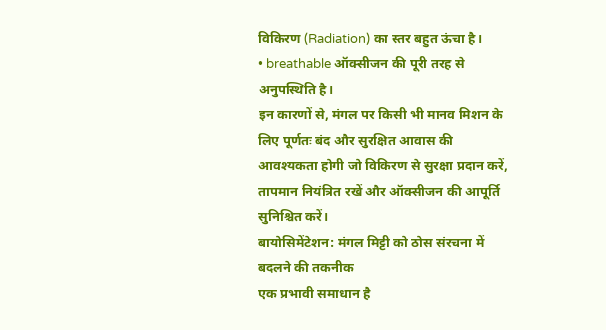विकिरण (Radiation) का स्तर बहुत ऊंचा है।
• breathable ऑक्सीजन की पूरी तरह से अनुपस्थिति है।
इन कारणों से, मंगल पर किसी भी मानव मिशन के लिए पूर्णतः बंद और सुरक्षित आवास की आवश्यकता होगी जो विकिरण से सुरक्षा प्रदान करें, तापमान नियंत्रित रखें और ऑक्सीजन की आपूर्ति सुनिश्चित करें।
बायोसिमेंटेशन: मंगल मिट्टी को ठोस संरचना में बदलने की तकनीक
एक प्रभावी समाधान है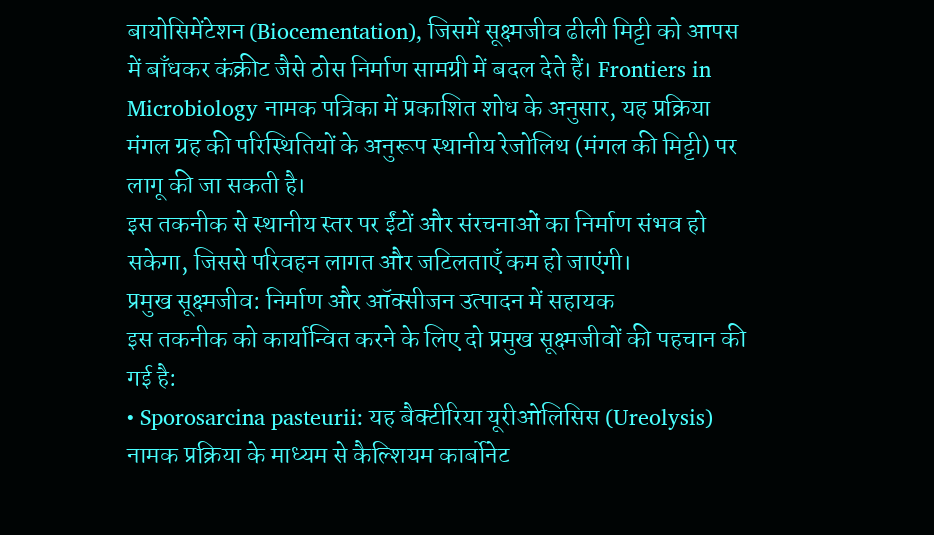बायोसिमेंटेशन (Biocementation), जिसमें सूक्ष्मजीव ढीली मिट्टी को आपस में बाँधकर कंक्रीट जैसे ठोस निर्माण सामग्री में बदल देते हैं। Frontiers in Microbiology नामक पत्रिका में प्रकाशित शोध के अनुसार, यह प्रक्रिया मंगल ग्रह की परिस्थितियों के अनुरूप स्थानीय रेजोलिथ (मंगल की मिट्टी) पर लागू की जा सकती है।
इस तकनीक से स्थानीय स्तर पर ईंटों और संरचनाओं का निर्माण संभव हो सकेगा, जिससे परिवहन लागत और जटिलताएँ कम हो जाएंगी।
प्रमुख सूक्ष्मजीव: निर्माण और ऑक्सीजन उत्पादन में सहायक
इस तकनीक को कार्यान्वित करने के लिए दो प्रमुख सूक्ष्मजीवों की पहचान की गई है:
• Sporosarcina pasteurii: यह बैक्टीरिया यूरीओलिसिस (Ureolysis) नामक प्रक्रिया के माध्यम से कैल्शियम कार्बोनेट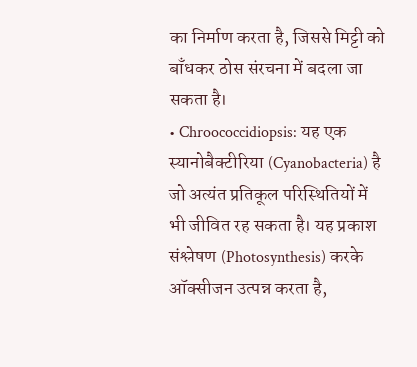का निर्माण करता है, जिससे मिट्टी को बाँधकर ठोस संरचना में बदला जा सकता है।
• Chroococcidiopsis: यह एक स्यानोबैक्टीरिया (Cyanobacteria) है जो अत्यंत प्रतिकूल परिस्थितियों में भी जीवित रह सकता है। यह प्रकाश संश्लेषण (Photosynthesis) करके ऑक्सीजन उत्पन्न करता है,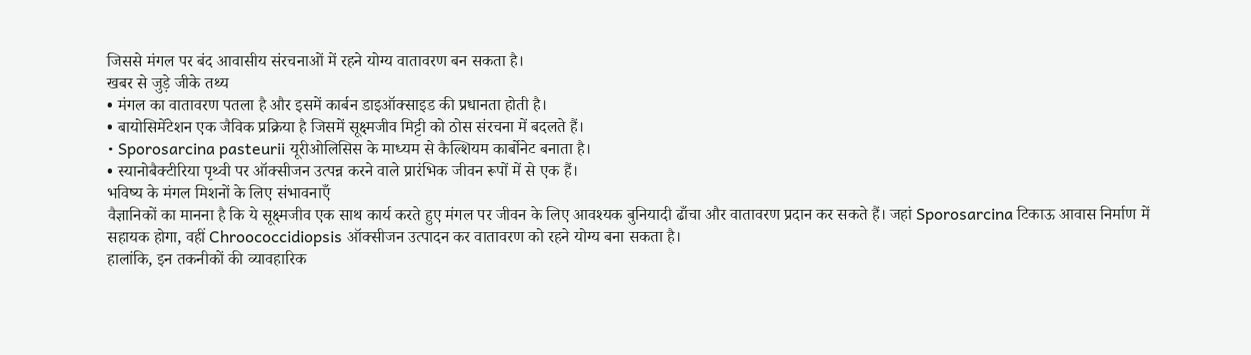जिससे मंगल पर बंद आवासीय संरचनाओं में रहने योग्य वातावरण बन सकता है।
खबर से जुड़े जीके तथ्य
• मंगल का वातावरण पतला है और इसमें कार्बन डाइऑक्साइड की प्रधानता होती है।
• बायोसिमेंटेशन एक जैविक प्रक्रिया है जिसमें सूक्ष्मजीव मिट्टी को ठोस संरचना में बदलते हैं।
• Sporosarcina pasteurii यूरीओलिसिस के माध्यम से कैल्शियम कार्बोनेट बनाता है।
• स्यानोबैक्टीरिया पृथ्वी पर ऑक्सीजन उत्पन्न करने वाले प्रारंभिक जीवन रूपों में से एक हैं।
भविष्य के मंगल मिशनों के लिए संभावनाएँ
वैज्ञानिकों का मानना है कि ये सूक्ष्मजीव एक साथ कार्य करते हुए मंगल पर जीवन के लिए आवश्यक बुनियादी ढाँचा और वातावरण प्रदान कर सकते हैं। जहां Sporosarcina टिकाऊ आवास निर्माण में सहायक होगा, वहीं Chroococcidiopsis ऑक्सीजन उत्पादन कर वातावरण को रहने योग्य बना सकता है।
हालांकि, इन तकनीकों की व्यावहारिक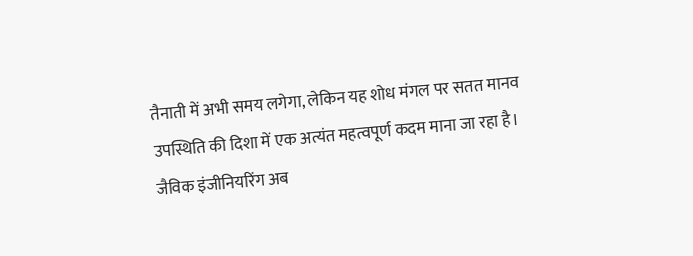तैनाती में अभी समय लगेगा, लेकिन यह शोध मंगल पर सतत मानव उपस्थिति की दिशा में एक अत्यंत महत्वपूर्ण कदम माना जा रहा है। जैविक इंजीनियरिंग अब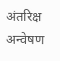अंतरिक्ष अन्वेषण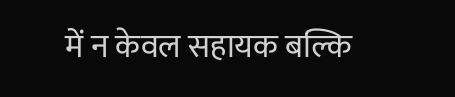में न केवल सहायक बल्कि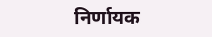निर्णायक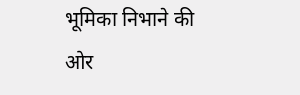भूमिका निभाने की ओर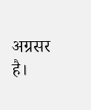अग्रसर है।